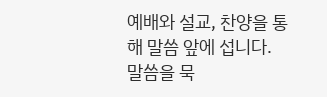예배와 설교, 찬양을 통해 말씀 앞에 섭니다.
말씀을 묵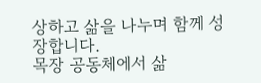상하고 삶을 나누며 함께 성장합니다.
목장 공동체에서 삶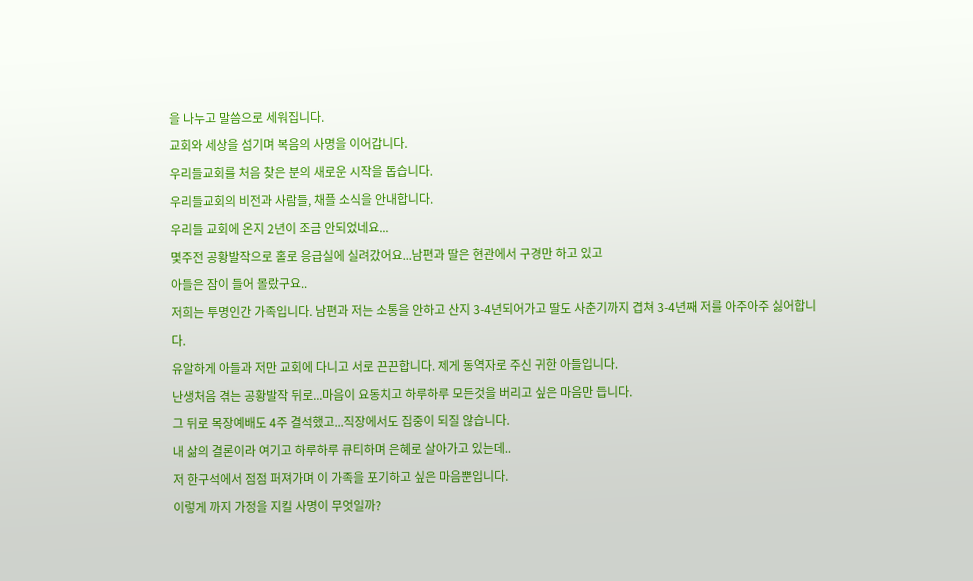을 나누고 말씀으로 세워집니다.
교회와 세상을 섬기며 복음의 사명을 이어갑니다.
우리들교회를 처음 찾은 분의 새로운 시작을 돕습니다.
우리들교회의 비전과 사람들, 채플 소식을 안내합니다.
우리들 교회에 온지 2년이 조금 안되었네요...
몇주전 공황발작으로 홀로 응급실에 실려갔어요...남편과 딸은 현관에서 구경만 하고 있고
아들은 잠이 들어 몰랐구요..
저희는 투명인간 가족입니다. 남편과 저는 소통을 안하고 산지 3-4년되어가고 딸도 사춘기까지 겹쳐 3-4년째 저를 아주아주 싫어합니다.
유알하게 아들과 저만 교회에 다니고 서로 끈끈합니다. 제게 동역자로 주신 귀한 아들입니다.
난생처음 겪는 공황발작 뒤로...마음이 요동치고 하루하루 모든것을 버리고 싶은 마음만 듭니다.
그 뒤로 목장예배도 4주 결석했고...직장에서도 집중이 되질 않습니다.
내 삶의 결론이라 여기고 하루하루 큐티하며 은혜로 살아가고 있는데..
저 한구석에서 점점 퍼져가며 이 가족을 포기하고 싶은 마음뿐입니다.
이렇게 까지 가정을 지킬 사명이 무엇일까?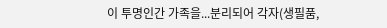이 투명인간 가족을...분리되어 각자(생필품,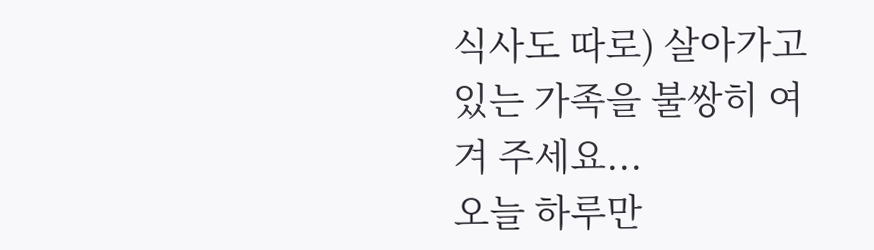식사도 따로) 살아가고 있는 가족을 불쌍히 여겨 주세요...
오늘 하루만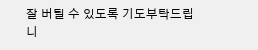잘 버틸 수 있도록 기도부탁드립니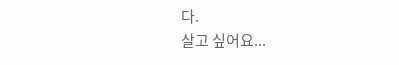다.
살고 싶어요...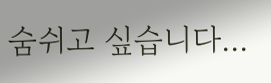숨쉬고 싶습니다...